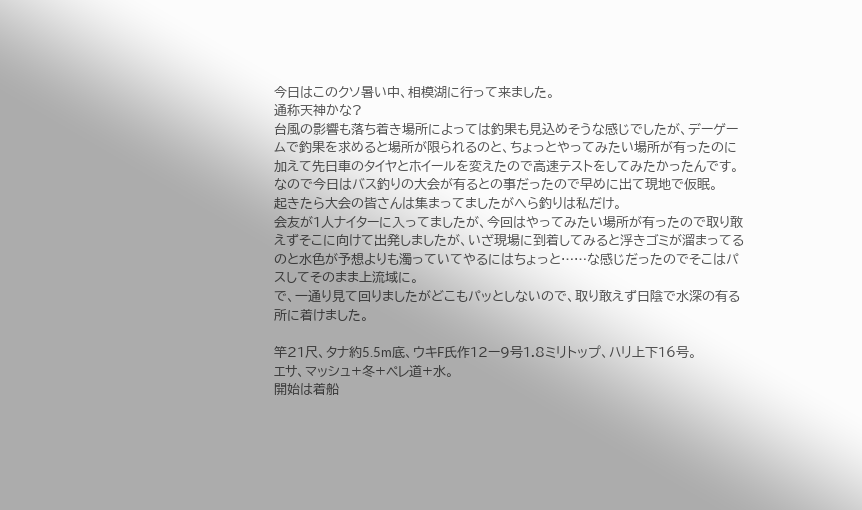今日はこのクソ暑い中、相模湖に行って来ました。
通称天神かな?
台風の影響も落ち着き場所によっては釣果も見込めそうな感じでしたが、デーゲームで釣果を求めると場所が限られるのと、ちょっとやってみたい場所が有ったのに加えて先日車のタイヤとホイールを変えたので高速テストをしてみたかったんです。
なので今日はバス釣りの大会が有るとの事だったので早めに出て現地で仮眠。
起きたら大会の皆さんは集まってましたがへら釣りは私だけ。
会友が1人ナイターに入ってましたが、今回はやってみたい場所が有ったので取り敢えずそこに向けて出発しましたが、いざ現場に到着してみると浮きゴミが溜まってるのと水色が予想よりも濁っていてやるにはちょっと……な感じだったのでそこはパスしてそのまま上流域に。
で、一通り見て回りましたがどこもパッとしないので、取り敢えず日陰で水深の有る所に着けました。

竿21尺、タナ約5.5m底、ウキF氏作12ー9号1.8ミリトップ、ハリ上下16号。
エサ、マッシュ+冬+ペレ道+水。
開始は着船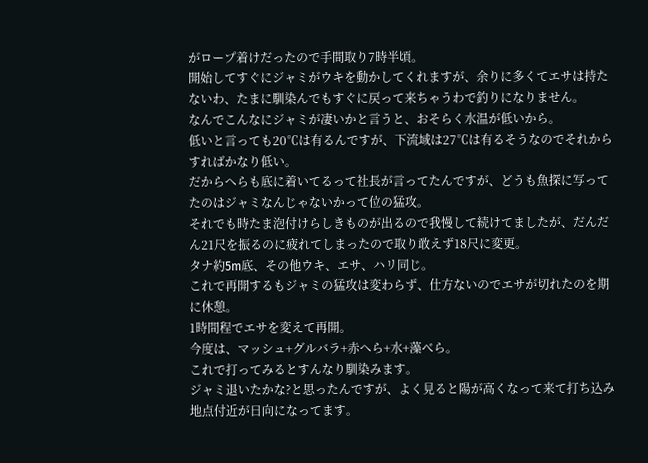がロープ着けだったので手間取り7時半頃。
開始してすぐにジャミがウキを動かしてくれますが、余りに多くてエサは持たないわ、たまに馴染んでもすぐに戻って来ちゃうわで釣りになりません。
なんでこんなにジャミが凄いかと言うと、おそらく水温が低いから。
低いと言っても20℃は有るんですが、下流域は27℃は有るそうなのでそれからすればかなり低い。
だからへらも底に着いてるって社長が言ってたんですが、どうも魚探に写ってたのはジャミなんじゃないかって位の猛攻。
それでも時たま泡付けらしきものが出るので我慢して続けてましたが、だんだん21尺を振るのに疲れてしまったので取り敢えず18尺に変更。
タナ約5m底、その他ウキ、エサ、ハリ同じ。
これで再開するもジャミの猛攻は変わらず、仕方ないのでエサが切れたのを期に休憩。
1時間程でエサを変えて再開。
今度は、マッシュ+グルバラ+赤へら+水+藻べら。
これで打ってみるとすんなり馴染みます。
ジャミ退いたかな?と思ったんですが、よく見ると陽が高くなって来て打ち込み地点付近が日向になってます。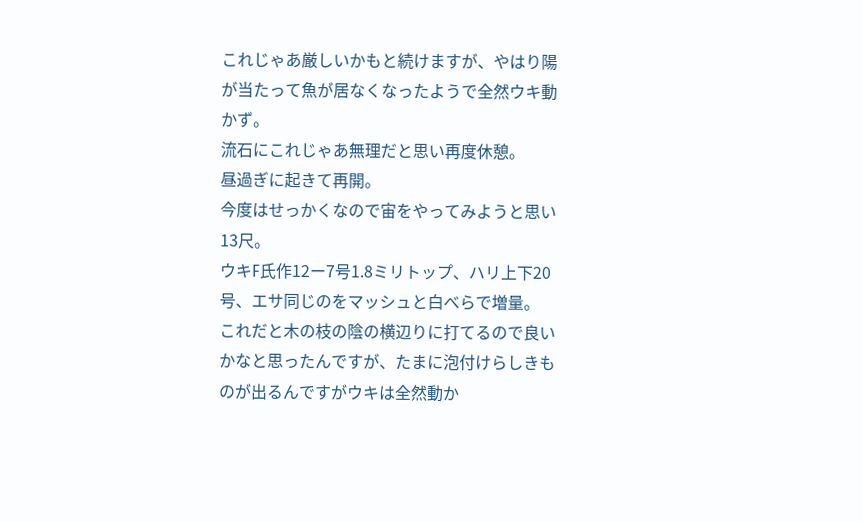これじゃあ厳しいかもと続けますが、やはり陽が当たって魚が居なくなったようで全然ウキ動かず。
流石にこれじゃあ無理だと思い再度休憩。
昼過ぎに起きて再開。
今度はせっかくなので宙をやってみようと思い13尺。
ウキF氏作12ー7号1.8ミリトップ、ハリ上下20号、エサ同じのをマッシュと白べらで増量。
これだと木の枝の陰の横辺りに打てるので良いかなと思ったんですが、たまに泡付けらしきものが出るんですがウキは全然動か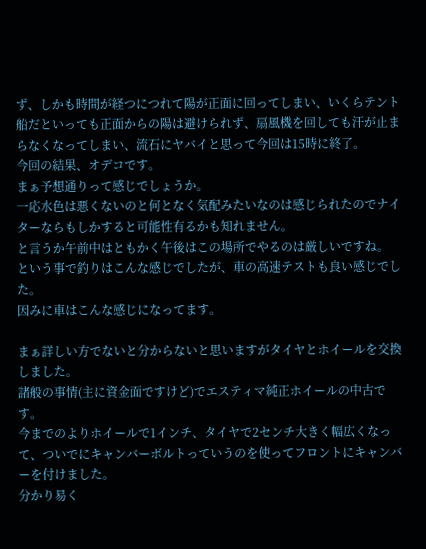ず、しかも時間が経つにつれて陽が正面に回ってしまい、いくらテント船だといっても正面からの陽は避けられず、扇風機を回しても汗が止まらなくなってしまい、流石にヤバイと思って今回は15時に終了。
今回の結果、オデコです。
まぁ予想通りって感じでしょうか。
一応水色は悪くないのと何となく気配みたいなのは感じられたのでナイターならもしかすると可能性有るかも知れません。
と言うか午前中はともかく午後はこの場所でやるのは厳しいですね。
という事で釣りはこんな感じでしたが、車の高速テストも良い感じでした。
因みに車はこんな感じになってます。

まぁ詳しい方でないと分からないと思いますがタイヤとホイールを交換しました。
諸般の事情(主に資金面ですけど)でエスティマ純正ホイールの中古です。
今までのよりホイールで1インチ、タイヤで2センチ大きく幅広くなって、ついでにキャンバーボルトっていうのを使ってフロントにキャンバーを付けました。
分かり易く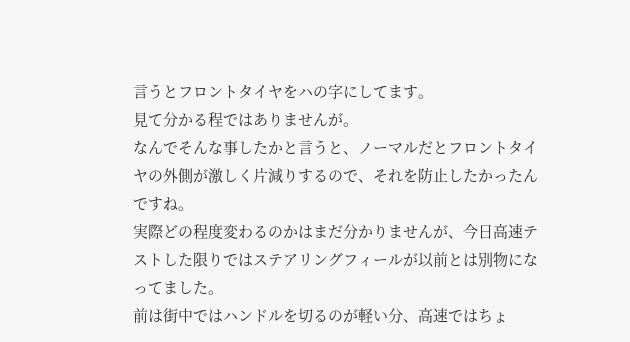言うとフロントタイヤをハの字にしてます。
見て分かる程ではありませんが。
なんでそんな事したかと言うと、ノーマルだとフロントタイヤの外側が激しく片減りするので、それを防止したかったんですね。
実際どの程度変わるのかはまだ分かりませんが、今日高速テストした限りではステアリングフィールが以前とは別物になってました。
前は街中ではハンドルを切るのが軽い分、高速ではちょ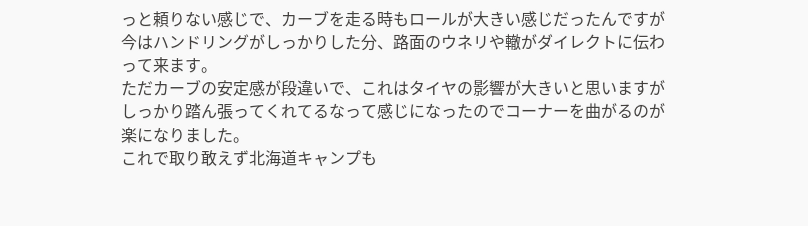っと頼りない感じで、カーブを走る時もロールが大きい感じだったんですが今はハンドリングがしっかりした分、路面のウネリや轍がダイレクトに伝わって来ます。
ただカーブの安定感が段違いで、これはタイヤの影響が大きいと思いますがしっかり踏ん張ってくれてるなって感じになったのでコーナーを曲がるのが楽になりました。
これで取り敢えず北海道キャンプも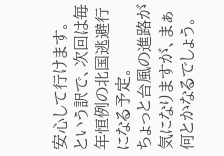安心して行けます。
という訳で、次回は毎年恒例の北国逃避行になる予定。
ちょっと台風の進路が気になりますが、まぁ何とかなるでしょう。